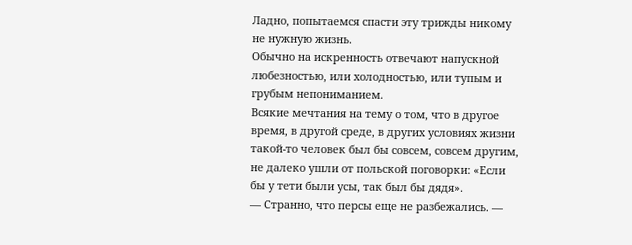Ладно, попытаемся спасти эту трижды никому не нужную жизнь.
Обычно на искренность отвечают напускной любезностью, или холодностью, или тупым и грубым непониманием.
Всякие мечтания на тему о том, что в другое время, в другой среде, в других условиях жизни такой-то человек был бы совсем, совсем другим, не далеко ушли от польской поговорки: «Если бы у тети были усы, так был бы дядя».
— Странно, что персы еще не разбежались. —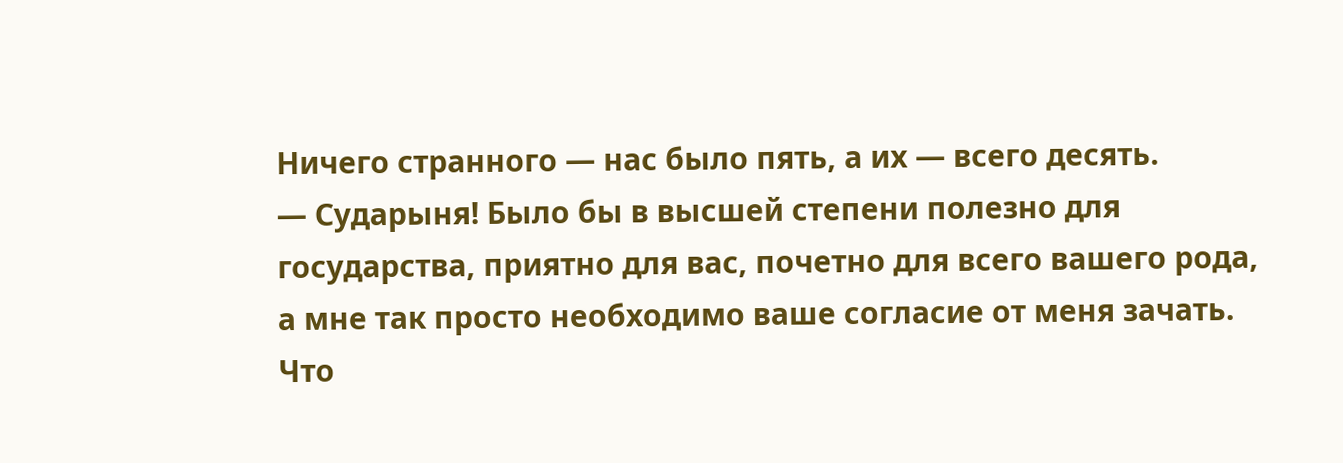Ничего странного — нас было пять, а их — всего десять.
— Сударыня! Было бы в высшей степени полезно для государства, приятно для вас, почетно для всего вашего рода, а мне так просто необходимо ваше согласие от меня зачать.
Что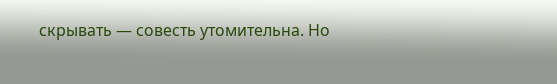скрывать — совесть утомительна. Но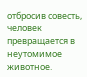отбросив совесть, человек превращается в неутомимое животное.